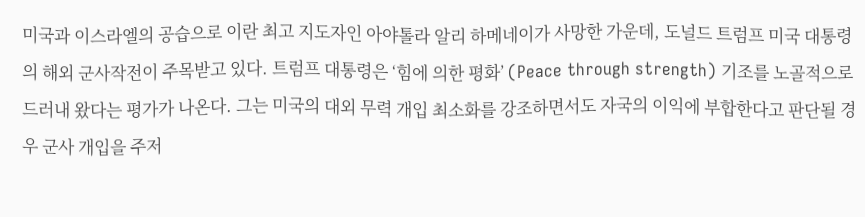미국과 이스라엘의 공습으로 이란 최고 지도자인 아야톨라 알리 하메네이가 사망한 가운데, 도널드 트럼프 미국 대통령의 해외 군사작전이 주목받고 있다. 트럼프 대통령은 ‘힘에 의한 평화’ (Peace through strength) 기조를 노골적으로 드러내 왔다는 평가가 나온다. 그는 미국의 대외 무력 개입 최소화를 강조하면서도 자국의 이익에 부합한다고 판단될 경우 군사 개입을 주저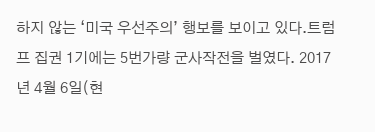하지 않는 ‘미국 우선주의’ 행보를 보이고 있다.트럼프 집권 1기에는 5번가량 군사작전을 벌였다. 2017년 4월 6일(현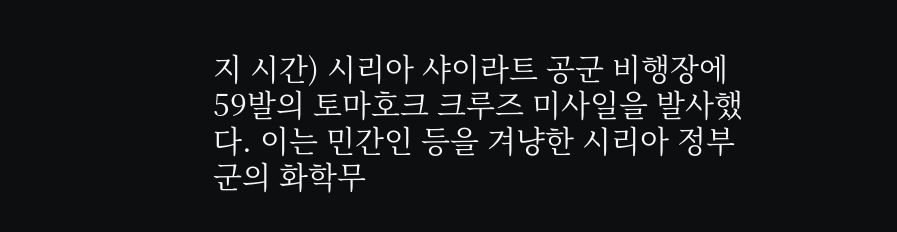지 시간) 시리아 샤이라트 공군 비행장에 59발의 토마호크 크루즈 미사일을 발사했다. 이는 민간인 등을 겨냥한 시리아 정부군의 화학무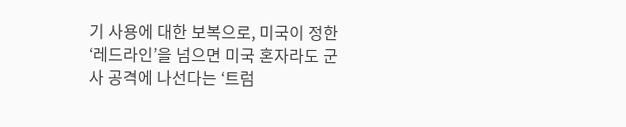기 사용에 대한 보복으로, 미국이 정한 ‘레드라인’을 넘으면 미국 혼자라도 군사 공격에 나선다는 ‘트럼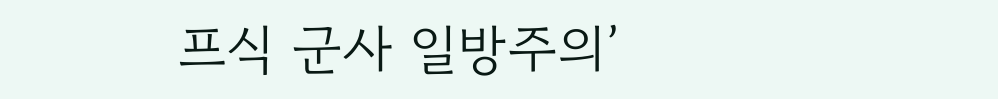프식 군사 일방주의’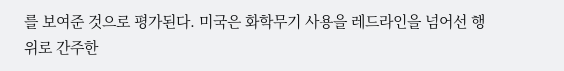를 보여준 것으로 평가된다. 미국은 화학무기 사용을 레드라인을 넘어선 행위로 간주한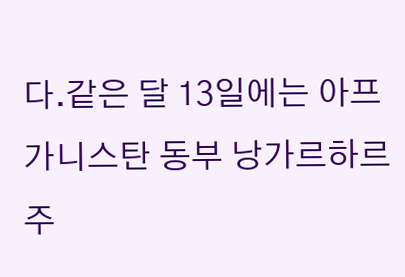다.같은 달 13일에는 아프가니스탄 동부 낭가르하르주